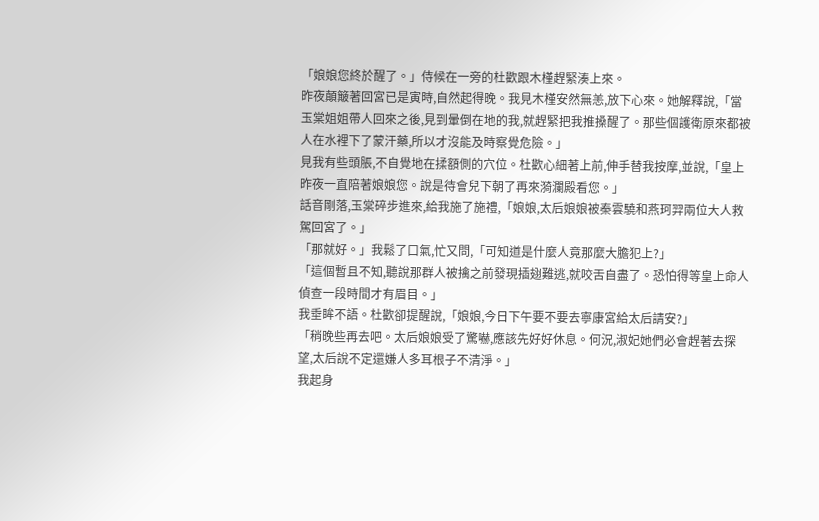「娘娘您終於醒了。」侍候在一旁的杜歡跟木槿趕緊湊上來。
昨夜顛簸著回宮已是寅時,自然起得晚。我見木槿安然無恙,放下心來。她解釋說,「當玉棠姐姐帶人回來之後,見到暈倒在地的我,就趕緊把我推搡醒了。那些個護衛原來都被人在水裡下了蒙汗藥,所以才沒能及時察覺危險。」
見我有些頭脹,不自覺地在揉額側的穴位。杜歡心細著上前,伸手替我按摩,並說,「皇上昨夜一直陪著娘娘您。說是待會兒下朝了再來漪瀾殿看您。」
話音剛落,玉棠碎步進來,給我施了施禮,「娘娘,太后娘娘被秦雲驍和燕珂羿兩位大人救駕回宮了。」
「那就好。」我鬆了口氣,忙又問,「可知道是什麼人竟那麼大膽犯上?」
「這個暫且不知,聽說那群人被擒之前發現插翅難逃,就咬舌自盡了。恐怕得等皇上命人偵查一段時間才有眉目。」
我垂眸不語。杜歡卻提醒說,「娘娘,今日下午要不要去寧康宮給太后請安?」
「稍晚些再去吧。太后娘娘受了驚嚇,應該先好好休息。何況,淑妃她們必會趕著去探望,太后說不定還嫌人多耳根子不清淨。」
我起身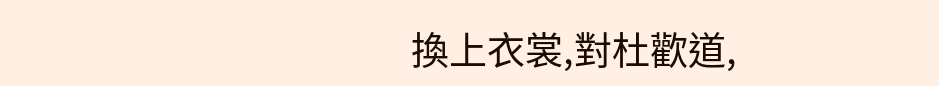換上衣裳,對杜歡道,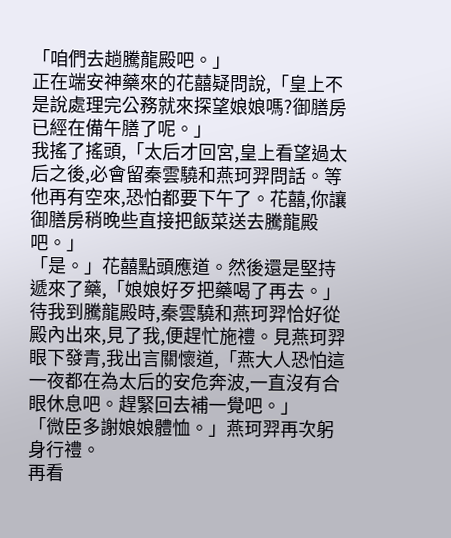「咱們去趟騰龍殿吧。」
正在端安神藥來的花囍疑問說,「皇上不是說處理完公務就來探望娘娘嗎?御膳房已經在備午膳了呢。」
我搖了搖頭,「太后才回宮,皇上看望過太后之後,必會留秦雲驍和燕珂羿問話。等他再有空來,恐怕都要下午了。花囍,你讓御膳房稍晚些直接把飯菜送去騰龍殿吧。」
「是。」花囍點頭應道。然後還是堅持遞來了藥,「娘娘好歹把藥喝了再去。」
待我到騰龍殿時,秦雲驍和燕珂羿恰好從殿內出來,見了我,便趕忙施禮。見燕珂羿眼下發青,我出言關懷道,「燕大人恐怕這一夜都在為太后的安危奔波,一直沒有合眼休息吧。趕緊回去補一覺吧。」
「微臣多謝娘娘體恤。」燕珂羿再次躬身行禮。
再看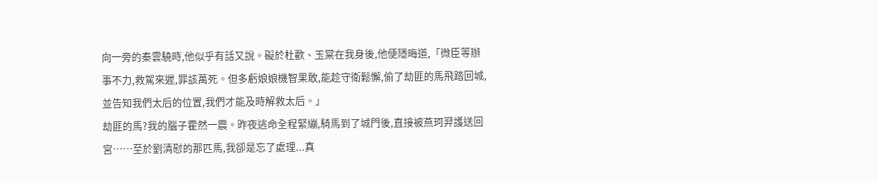向一旁的秦雲驍時,他似乎有話又說。礙於杜歡、玉棠在我身後,他便隱晦道,「微臣等辦事不力,救駕來遲,罪該萬死。但多虧娘娘機智果敢,能趁守衛鬆懈,偷了劫匪的馬飛踏回城,並告知我們太后的位置,我們才能及時解救太后。」
劫匪的馬?我的腦子霍然一震。昨夜逃命全程緊繃,騎馬到了城門後,直接被燕珂羿護送回宮……至於劉清慰的那匹馬,我卻是忘了處理...真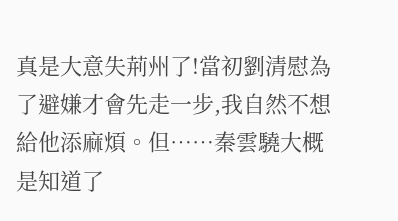真是大意失荊州了!當初劉清慰為了避嫌才會先走一步,我自然不想給他添麻煩。但……秦雲驍大概是知道了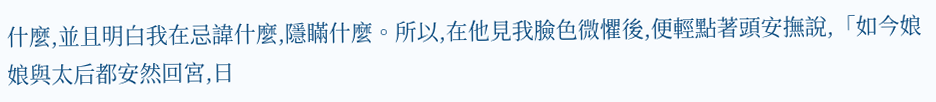什麼,並且明白我在忌諱什麼,隱瞞什麼。所以,在他見我臉色微懼後,便輕點著頭安撫說,「如今娘娘與太后都安然回宮,日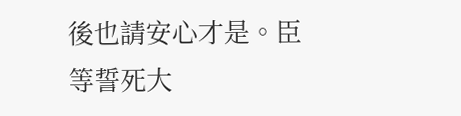後也請安心才是。臣等誓死大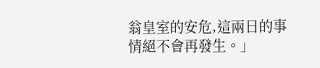翁皇室的安危,這兩日的事情絕不會再發生。」